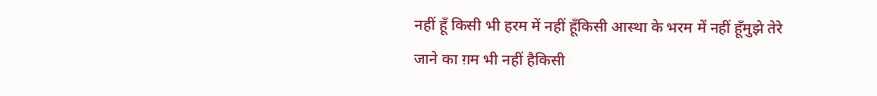नहीं हूँ किसी भी हरम में नहीं हूँकिसी आस्था के भरम में नहीं हूँमुझे तेरे जाने का ग़म भी नहीं हैकिसी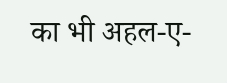का भी अहल-ए-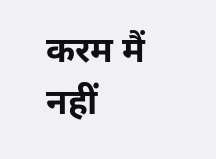करम मैं नहीं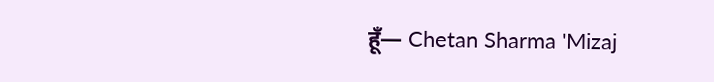हूँ— Chetan Sharma 'Mizaj